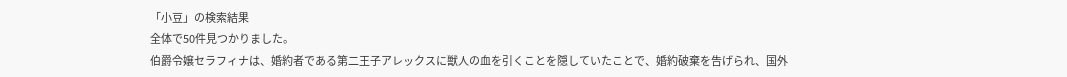「小豆」の検索結果
全体で50件見つかりました。
伯爵令嬢セラフィナは、婚約者である第二王子アレックスに獣人の血を引くことを隠していたことで、婚約破棄を告げられ、国外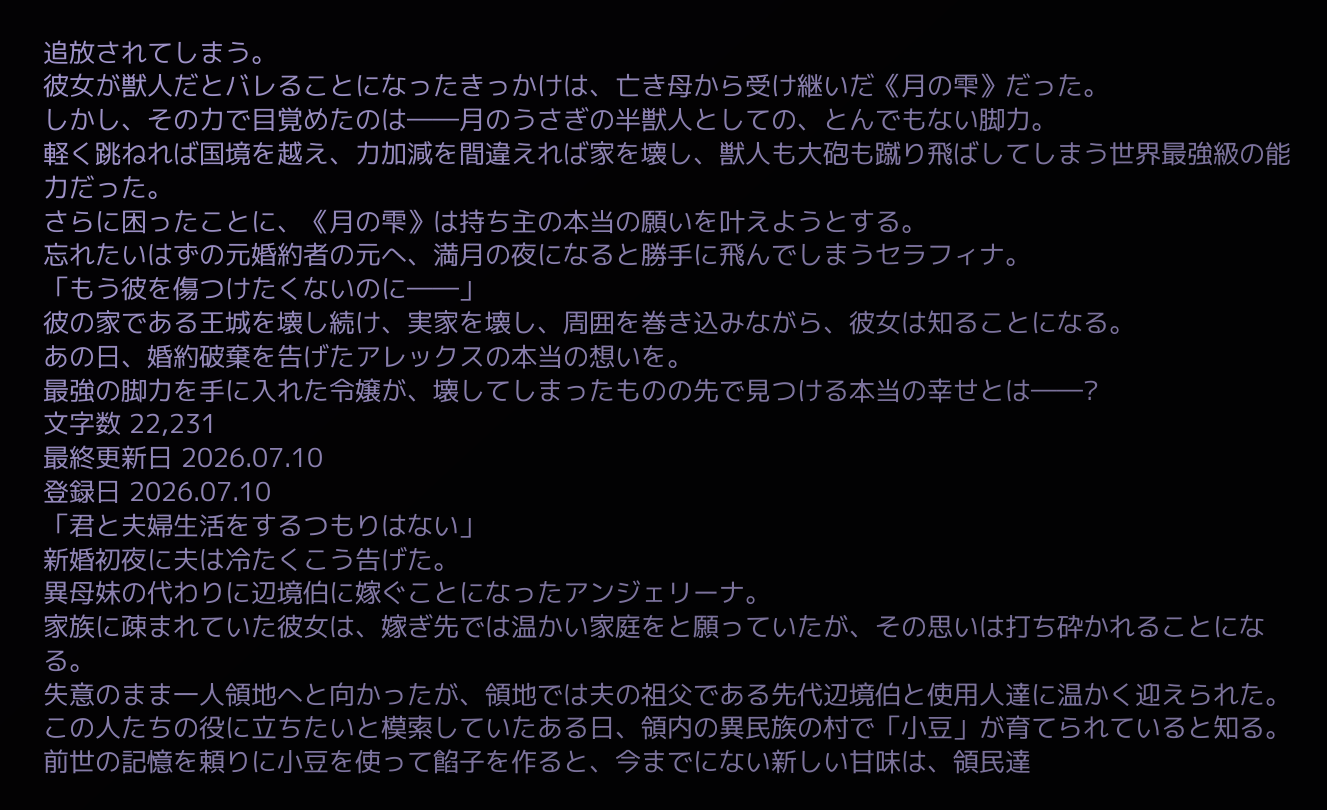追放されてしまう。
彼女が獣人だとバレることになったきっかけは、亡き母から受け継いだ《月の雫》だった。
しかし、その力で目覚めたのは――月のうさぎの半獣人としての、とんでもない脚力。
軽く跳ねれば国境を越え、力加減を間違えれば家を壊し、獣人も大砲も蹴り飛ばしてしまう世界最強級の能力だった。
さらに困ったことに、《月の雫》は持ち主の本当の願いを叶えようとする。
忘れたいはずの元婚約者の元へ、満月の夜になると勝手に飛んでしまうセラフィナ。
「もう彼を傷つけたくないのに――」
彼の家である王城を壊し続け、実家を壊し、周囲を巻き込みながら、彼女は知ることになる。
あの日、婚約破棄を告げたアレックスの本当の想いを。
最強の脚力を手に入れた令嬢が、壊してしまったものの先で見つける本当の幸せとは――?
文字数 22,231
最終更新日 2026.07.10
登録日 2026.07.10
「君と夫婦生活をするつもりはない」
新婚初夜に夫は冷たくこう告げた。
異母妹の代わりに辺境伯に嫁ぐことになったアンジェリーナ。
家族に疎まれていた彼女は、嫁ぎ先では温かい家庭をと願っていたが、その思いは打ち砕かれることになる。
失意のまま一人領地へと向かったが、領地では夫の祖父である先代辺境伯と使用人達に温かく迎えられた。
この人たちの役に立ちたいと模索していたある日、領内の異民族の村で「小豆」が育てられていると知る。
前世の記憶を頼りに小豆を使って餡子を作ると、今までにない新しい甘味は、領民達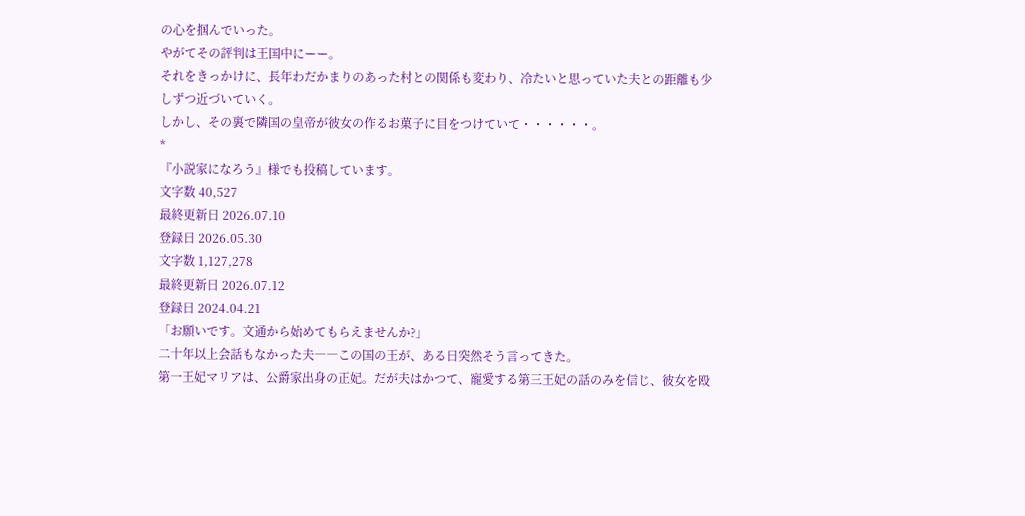の心を掴んでいった。
やがてその評判は王国中にーー。
それをきっかけに、長年わだかまりのあった村との関係も変わり、冷たいと思っていた夫との距離も少しずつ近づいていく。
しかし、その裏で隣国の皇帝が彼女の作るお菓子に目をつけていて・・・・・・。
*
『小説家になろう』様でも投稿しています。
文字数 40,527
最終更新日 2026.07.10
登録日 2026.05.30
文字数 1,127,278
最終更新日 2026.07.12
登録日 2024.04.21
「お願いです。文通から始めてもらえませんか?」
二十年以上会話もなかった夫――この国の王が、ある日突然そう言ってきた。
第一王妃マリアは、公爵家出身の正妃。だが夫はかつて、寵愛する第三王妃の話のみを信じ、彼女を殴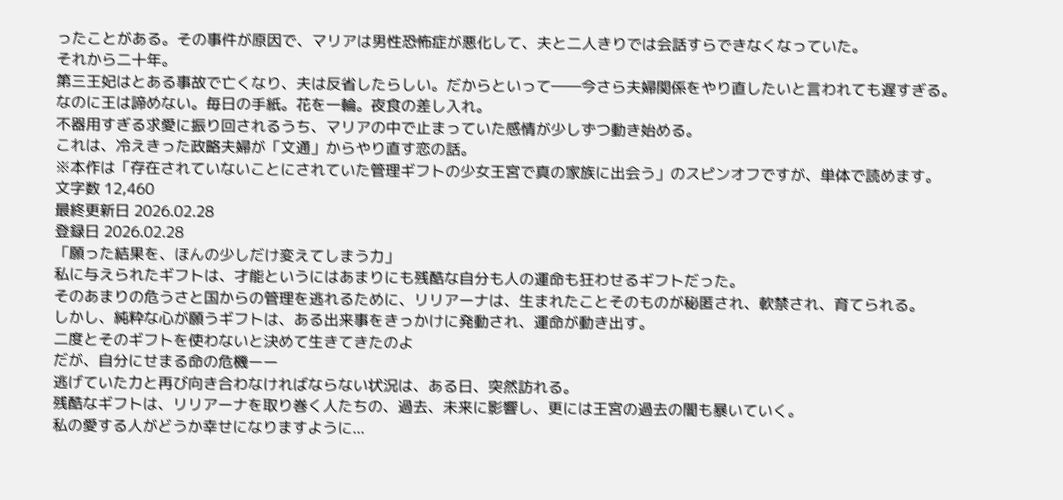ったことがある。その事件が原因で、マリアは男性恐怖症が悪化して、夫と二人きりでは会話すらできなくなっていた。
それから二十年。
第三王妃はとある事故で亡くなり、夫は反省したらしい。だからといって――今さら夫婦関係をやり直したいと言われても遅すぎる。
なのに王は諦めない。毎日の手紙。花を一輪。夜食の差し入れ。
不器用すぎる求愛に振り回されるうち、マリアの中で止まっていた感情が少しずつ動き始める。
これは、冷えきった政略夫婦が「文通」からやり直す恋の話。
※本作は「存在されていないことにされていた管理ギフトの少女王宮で真の家族に出会う」のスピンオフですが、単体で読めます。
文字数 12,460
最終更新日 2026.02.28
登録日 2026.02.28
「願った結果を、ほんの少しだけ変えてしまう力」
私に与えられたギフトは、才能というにはあまりにも残酷な自分も人の運命も狂わせるギフトだった。
そのあまりの危うさと国からの管理を逃れるために、リリアーナは、生まれたことそのものが秘匿され、軟禁され、育てられる。
しかし、純粋な心が願うギフトは、ある出来事をきっかけに発動され、運命が動き出す。
二度とそのギフトを使わないと決めて生きてきたのよ
だが、自分にせまる命の危機ーー
逃げていた力と再び向き合わなければならない状況は、ある日、突然訪れる。
残酷なギフトは、リリアーナを取り巻く人たちの、過去、未来に影響し、更には王宮の過去の闇も暴いていく。
私の愛する人がどうか幸せになりますように...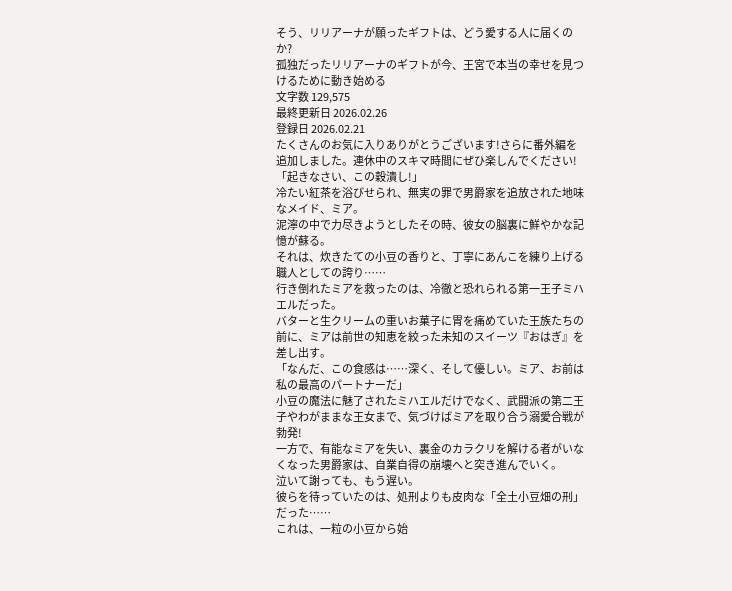そう、リリアーナが願ったギフトは、どう愛する人に届くのか?
孤独だったリリアーナのギフトが今、王宮で本当の幸せを見つけるために動き始める
文字数 129,575
最終更新日 2026.02.26
登録日 2026.02.21
たくさんのお気に入りありがとうございます!さらに番外編を追加しました。連休中のスキマ時間にぜひ楽しんでください!
「起きなさい、この穀潰し!」
冷たい紅茶を浴びせられ、無実の罪で男爵家を追放された地味なメイド、ミア。
泥濘の中で力尽きようとしたその時、彼女の脳裏に鮮やかな記憶が蘇る。
それは、炊きたての小豆の香りと、丁寧にあんこを練り上げる職人としての誇り……
行き倒れたミアを救ったのは、冷徹と恐れられる第一王子ミハエルだった。
バターと生クリームの重いお菓子に胃を痛めていた王族たちの前に、ミアは前世の知恵を絞った未知のスイーツ『おはぎ』を差し出す。
「なんだ、この食感は……深く、そして優しい。ミア、お前は私の最高のパートナーだ」
小豆の魔法に魅了されたミハエルだけでなく、武闘派の第二王子やわがままな王女まで、気づけばミアを取り合う溺愛合戦が勃発!
一方で、有能なミアを失い、裏金のカラクリを解ける者がいなくなった男爵家は、自業自得の崩壊へと突き進んでいく。
泣いて謝っても、もう遅い。
彼らを待っていたのは、処刑よりも皮肉な「全土小豆畑の刑」だった……
これは、一粒の小豆から始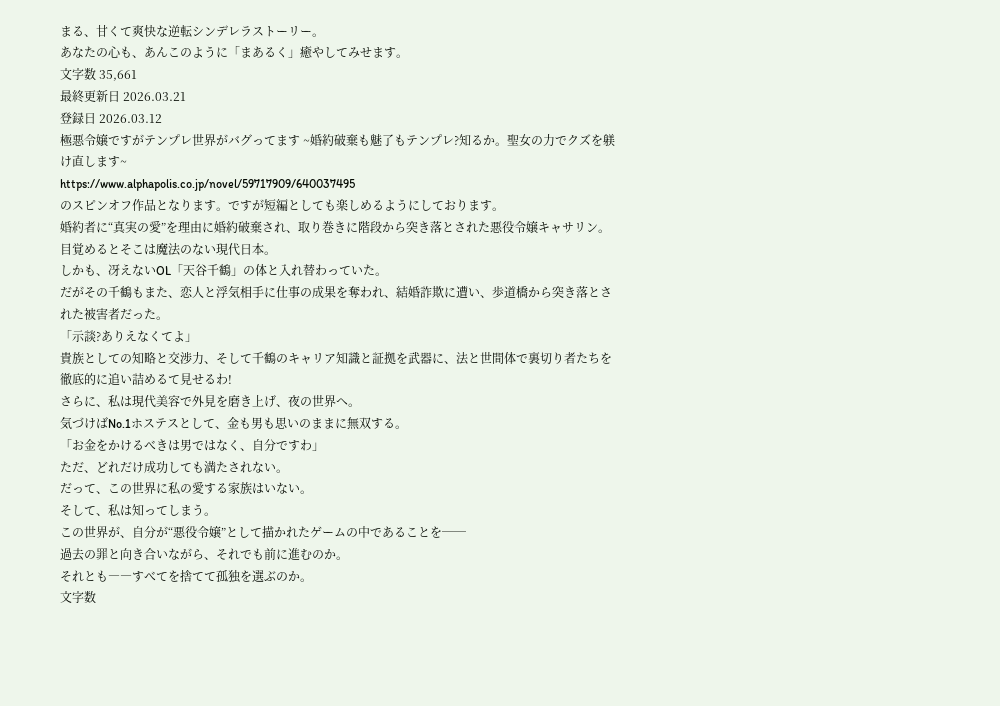まる、甘くて爽快な逆転シンデレラストーリー。
あなたの心も、あんこのように「まあるく」癒やしてみせます。
文字数 35,661
最終更新日 2026.03.21
登録日 2026.03.12
極悪令嬢ですがテンプレ世界がバグってます ~婚約破棄も魅了もテンプレ?知るか。聖女の力でクズを躾け直します~
https://www.alphapolis.co.jp/novel/59717909/640037495
のスピンオフ作品となります。ですが短編としても楽しめるようにしております。
婚約者に“真実の愛”を理由に婚約破棄され、取り巻きに階段から突き落とされた悪役令嬢キャサリン。
目覚めるとそこは魔法のない現代日本。
しかも、冴えないOL「天谷千鶴」の体と入れ替わっていた。
だがその千鶴もまた、恋人と浮気相手に仕事の成果を奪われ、結婚詐欺に遭い、歩道橋から突き落とされた被害者だった。
「示談?ありえなくてよ」
貴族としての知略と交渉力、そして千鶴のキャリア知識と証拠を武器に、法と世間体で裏切り者たちを徹底的に追い詰めるて見せるわ!
さらに、私は現代美容で外見を磨き上げ、夜の世界へ。
気づけばNo.1ホステスとして、金も男も思いのままに無双する。
「お金をかけるべきは男ではなく、自分ですわ」
ただ、どれだけ成功しても満たされない。
だって、この世界に私の愛する家族はいない。
そして、私は知ってしまう。
この世界が、自分が“悪役令嬢”として描かれたゲームの中であることを──
過去の罪と向き合いながら、それでも前に進むのか。
それとも――すべてを捨てて孤独を選ぶのか。
文字数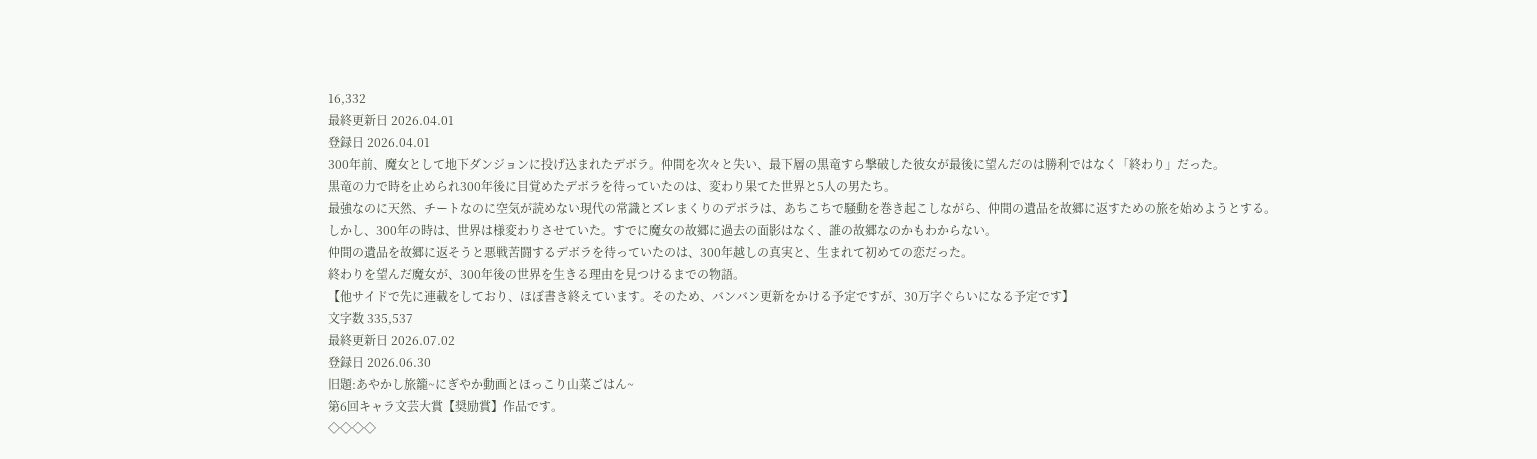16,332
最終更新日 2026.04.01
登録日 2026.04.01
300年前、魔女として地下ダンジョンに投げ込まれたデボラ。仲間を次々と失い、最下層の黒竜すら撃破した彼女が最後に望んだのは勝利ではなく「終わり」だった。
黒竜の力で時を止められ300年後に目覚めたデボラを待っていたのは、変わり果てた世界と5人の男たち。
最強なのに天然、チートなのに空気が読めない現代の常識とズレまくりのデボラは、あちこちで騒動を巻き起こしながら、仲間の遺品を故郷に返すための旅を始めようとする。
しかし、300年の時は、世界は様変わりさせていた。すでに魔女の故郷に過去の面影はなく、誰の故郷なのかもわからない。
仲間の遺品を故郷に返そうと悪戦苦闘するデボラを待っていたのは、300年越しの真実と、生まれて初めての恋だった。
終わりを望んだ魔女が、300年後の世界を生きる理由を見つけるまでの物語。
【他サイドで先に連載をしており、ほぼ書き終えています。そのため、バンバン更新をかける予定ですが、30万字ぐらいになる予定です】
文字数 335,537
最終更新日 2026.07.02
登録日 2026.06.30
旧題:あやかし旅籠~にぎやか動画とほっこり山菜ごはん~
第6回キャラ文芸大賞【奨励賞】作品です。
◇◇◇◇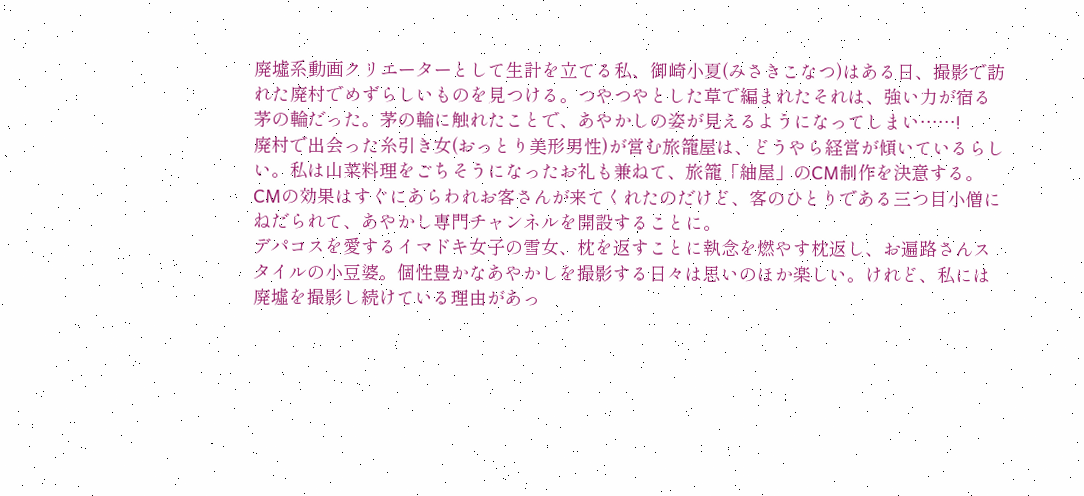廃墟系動画クリエーターとして生計を立てる私、御崎小夏(みさきこなつ)はある日、撮影で訪れた廃村でめずらしいものを見つける。つやつやとした草で編まれたそれは、強い力が宿る茅の輪だった。茅の輪に触れたことで、あやかしの姿が見えるようになってしまい……!
廃村で出会った糸引き女(おっとり美形男性)が営む旅籠屋は、どうやら経営が傾いているらしい。私は山菜料理をごちそうになったお礼も兼ねて、旅籠「紬屋」のCM制作を決意する。CMの効果はすぐにあらわれお客さんが来てくれたのだけど、客のひとりである三つ目小僧にねだられて、あやかし専門チャンネルを開設することに。
デパコスを愛するイマドキ女子の雪女、枕を返すことに執念を燃やす枕返し、お遍路さんスタイルの小豆婆。個性豊かなあやかしを撮影する日々は思いのほか楽しい。けれど、私には廃墟を撮影し続けている理由があっ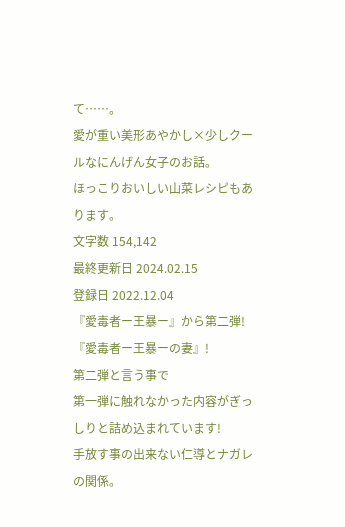て……。
愛が重い美形あやかし×少しクールなにんげん女子のお話。
ほっこりおいしい山菜レシピもあります。
文字数 154,142
最終更新日 2024.02.15
登録日 2022.12.04
『愛毒者ー王暴ー』から第二弾!
『愛毒者ー王暴ーの妻』!
第二弾と言う事で
第一弾に触れなかった内容がぎっしりと詰め込まれています!
手放す事の出来ない仁導とナガレの関係。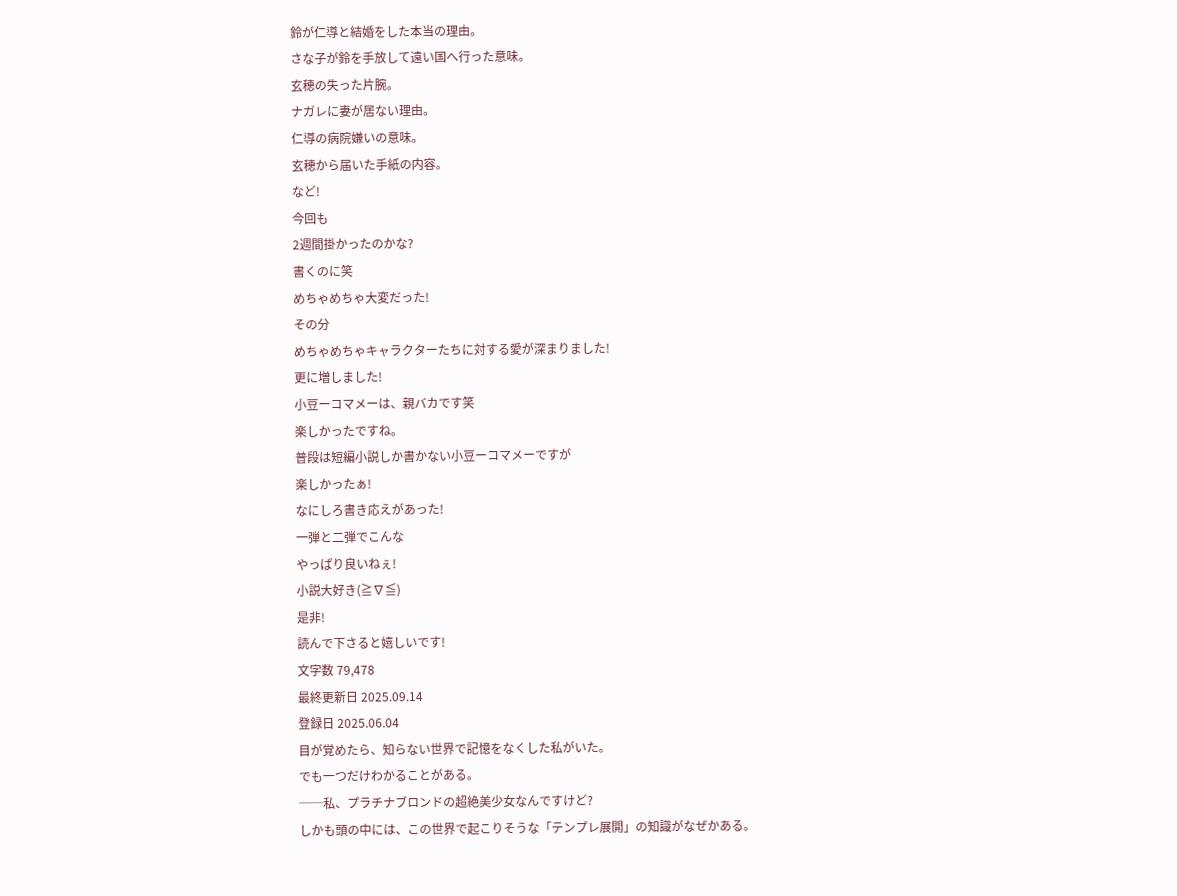鈴が仁導と結婚をした本当の理由。
さな子が鈴を手放して遠い国へ行った意味。
玄穂の失った片腕。
ナガレに妻が居ない理由。
仁導の病院嫌いの意味。
玄穂から届いた手紙の内容。
など!
今回も
2週間掛かったのかな?
書くのに笑
めちゃめちゃ大変だった!
その分
めちゃめちゃキャラクターたちに対する愛が深まりました!
更に増しました!
小豆ーコマメーは、親バカです笑
楽しかったですね。
普段は短編小説しか書かない小豆ーコマメーですが
楽しかったぁ!
なにしろ書き応えがあった!
一弾と二弾でこんな
やっぱり良いねぇ!
小説大好き(≧∇≦)
是非!
読んで下さると嬉しいです!
文字数 79,478
最終更新日 2025.09.14
登録日 2025.06.04
目が覚めたら、知らない世界で記憶をなくした私がいた。
でも一つだけわかることがある。
──私、プラチナブロンドの超絶美少女なんですけど?
しかも頭の中には、この世界で起こりそうな「テンプレ展開」の知識がなぜかある。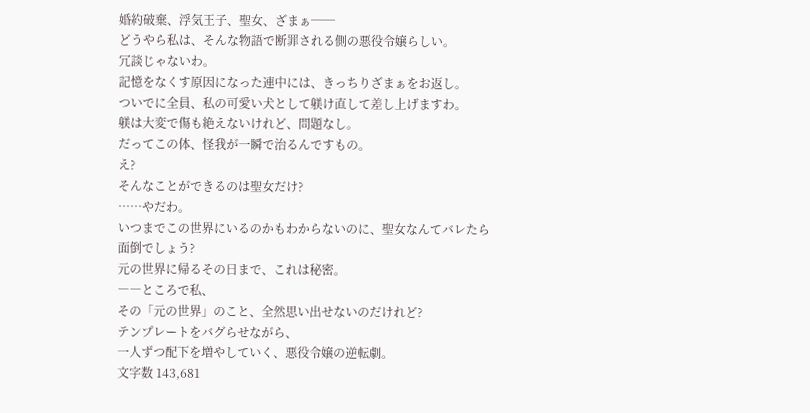婚約破棄、浮気王子、聖女、ざまぁ──
どうやら私は、そんな物語で断罪される側の悪役令嬢らしい。
冗談じゃないわ。
記憶をなくす原因になった連中には、きっちりざまぁをお返し。
ついでに全員、私の可愛い犬として躾け直して差し上げますわ。
躾は大変で傷も絶えないけれど、問題なし。
だってこの体、怪我が一瞬で治るんですもの。
え?
そんなことができるのは聖女だけ?
……やだわ。
いつまでこの世界にいるのかもわからないのに、聖女なんてバレたら面倒でしょう?
元の世界に帰るその日まで、これは秘密。
――ところで私、
その「元の世界」のこと、全然思い出せないのだけれど?
テンプレートをバグらせながら、
一人ずつ配下を増やしていく、悪役令嬢の逆転劇。
文字数 143,681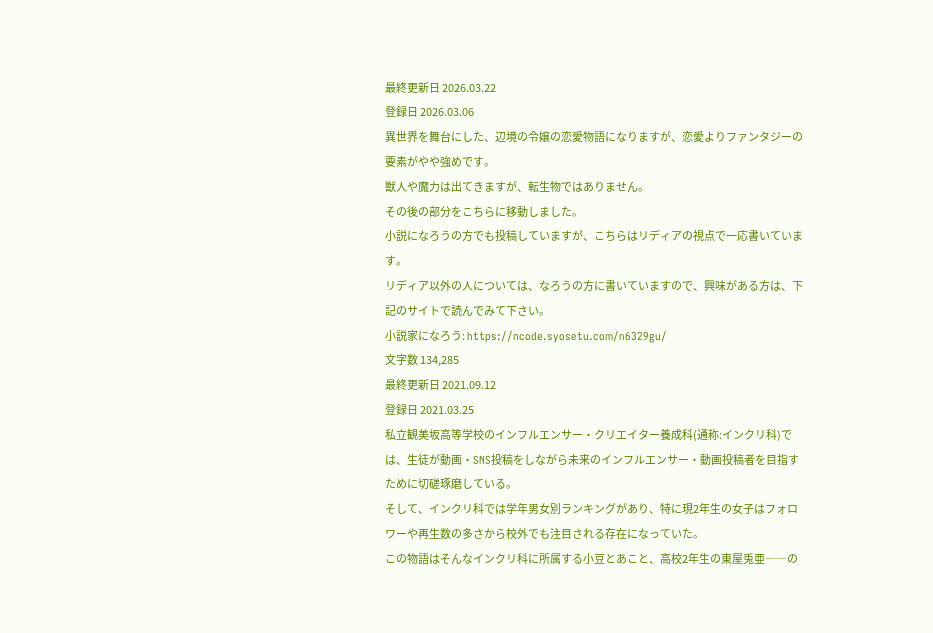最終更新日 2026.03.22
登録日 2026.03.06
異世界を舞台にした、辺境の令嬢の恋愛物語になりますが、恋愛よりファンタジーの要素がやや強めです。
獣人や魔力は出てきますが、転生物ではありません。
その後の部分をこちらに移動しました。
小説になろうの方でも投稿していますが、こちらはリディアの視点で一応書いています。
リディア以外の人については、なろうの方に書いていますので、興味がある方は、下記のサイトで読んでみて下さい。
小説家になろう: https://ncode.syosetu.com/n6329gu/
文字数 134,285
最終更新日 2021.09.12
登録日 2021.03.25
私立観美坂高等学校のインフルエンサー・クリエイター養成科(通称:インクリ科)では、生徒が動画・SNS投稿をしながら未来のインフルエンサー・動画投稿者を目指すために切磋琢磨している。
そして、インクリ科では学年男女別ランキングがあり、特に現2年生の女子はフォロワーや再生数の多さから校外でも注目される存在になっていた。
この物語はそんなインクリ科に所属する小豆とあこと、高校2年生の東屋兎亜――の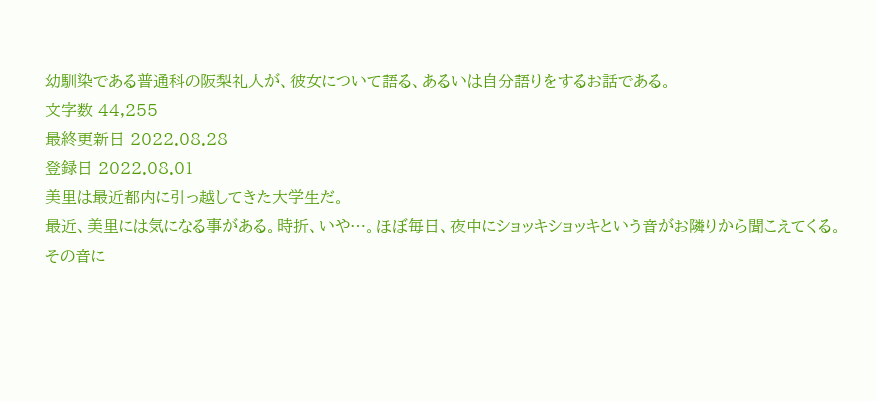幼馴染である普通科の阪梨礼人が、彼女について語る、あるいは自分語りをするお話である。
文字数 44,255
最終更新日 2022.08.28
登録日 2022.08.01
美里は最近都内に引っ越してきた大学生だ。
最近、美里には気になる事がある。時折、いや…。ほぼ毎日、夜中にショッキショッキという音がお隣りから聞こえてくる。
その音に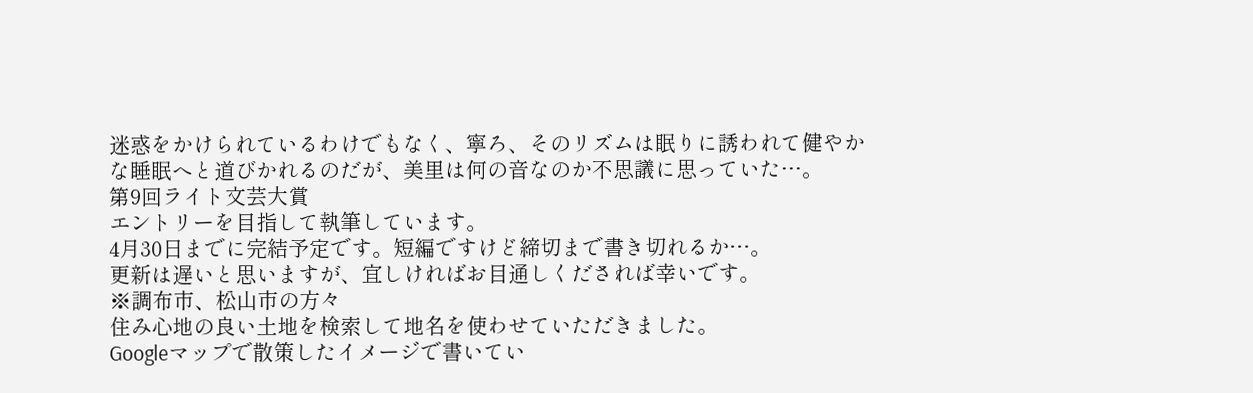迷惑をかけられているわけでもなく、寧ろ、そのリズムは眠りに誘われて健やかな睡眠へと道びかれるのだが、美里は何の音なのか不思議に思っていた…。
第9回ライト文芸大賞
エントリーを目指して執筆しています。
4月30日までに完結予定です。短編ですけど締切まで書き切れるか…。
更新は遅いと思いますが、宜しければお目通しくだされば幸いです。
※調布市、松山市の方々
住み心地の良い土地を検索して地名を使わせていただきました。
Googleマップで散策したイメージで書いてい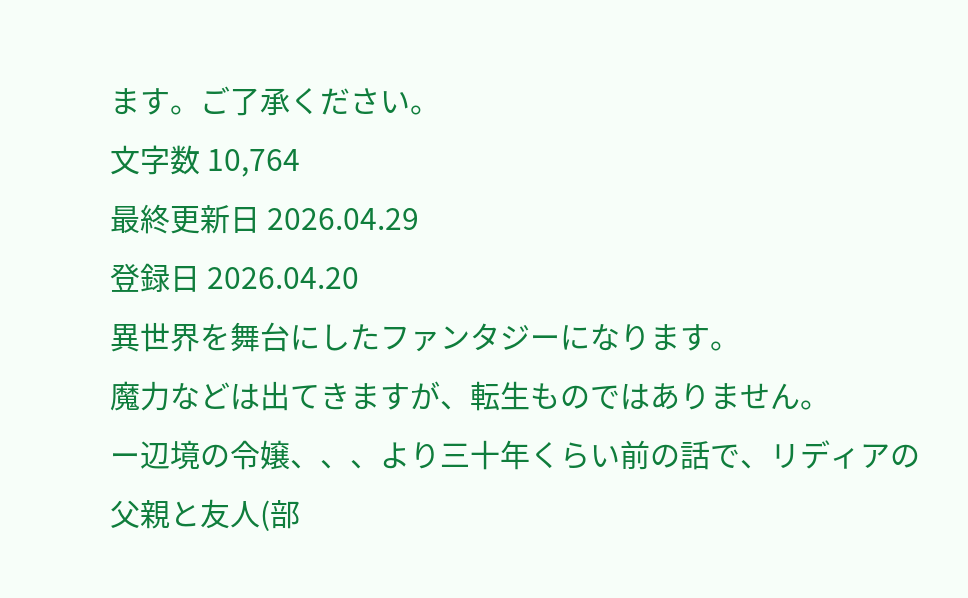ます。ご了承ください。
文字数 10,764
最終更新日 2026.04.29
登録日 2026.04.20
異世界を舞台にしたファンタジーになります。
魔力などは出てきますが、転生ものではありません。
ー辺境の令嬢、、、より三十年くらい前の話で、リディアの父親と友人(部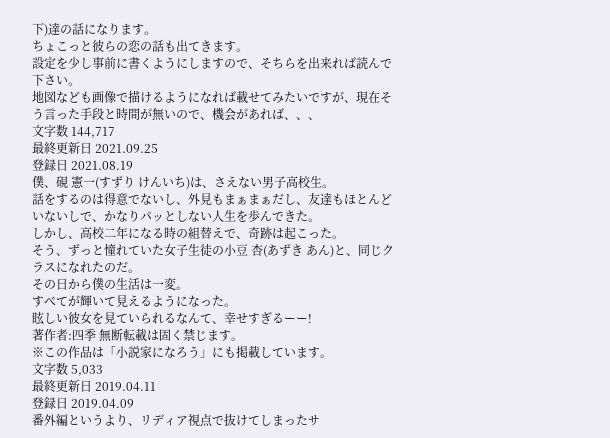下)達の話になります。
ちょこっと彼らの恋の話も出てきます。
設定を少し事前に書くようにしますので、そちらを出来れば読んで下さい。
地図なども画像で描けるようになれば載せてみたいですが、現在そう言った手段と時間が無いので、機会があれば、、、
文字数 144,717
最終更新日 2021.09.25
登録日 2021.08.19
僕、硯 憲一(すずり けんいち)は、さえない男子高校生。
話をするのは得意でないし、外見もまぁまぁだし、友達もほとんどいないしで、かなりパッとしない人生を歩んできた。
しかし、高校二年になる時の組替えで、奇跡は起こった。
そう、ずっと憧れていた女子生徒の小豆 杏(あずき あん)と、同じクラスになれたのだ。
その日から僕の生活は一変。
すべてが輝いて見えるようになった。
眩しい彼女を見ていられるなんて、幸せすぎるーー!
著作者:四季 無断転載は固く禁じます。
※この作品は「小説家になろう」にも掲載しています。
文字数 5,033
最終更新日 2019.04.11
登録日 2019.04.09
番外編というより、リディア視点で抜けてしまったサ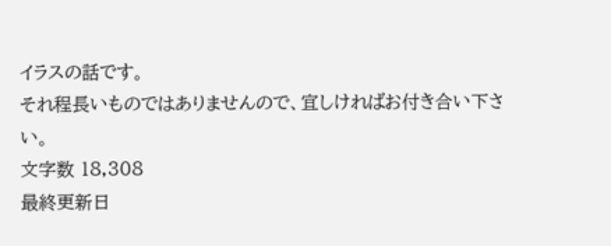イラスの話です。
それ程長いものではありませんので、宜しければお付き合い下さい。
文字数 18,308
最終更新日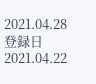2021.04.28
登録日 2021.04.22